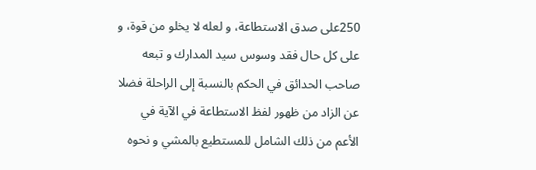250على صدق الاستطاعة، و لعله لا يخلو من قوة، و على كل حال فقد وسوس سيد المدارك و تبعه صاحب الحدائق في الحكم بالنسبة إلى الراحلة فضلا عن الزاد من ظهور لفظ الاستطاعة في الآية في الأعم من ذلك الشامل للمستطيع بالمشي و نحوه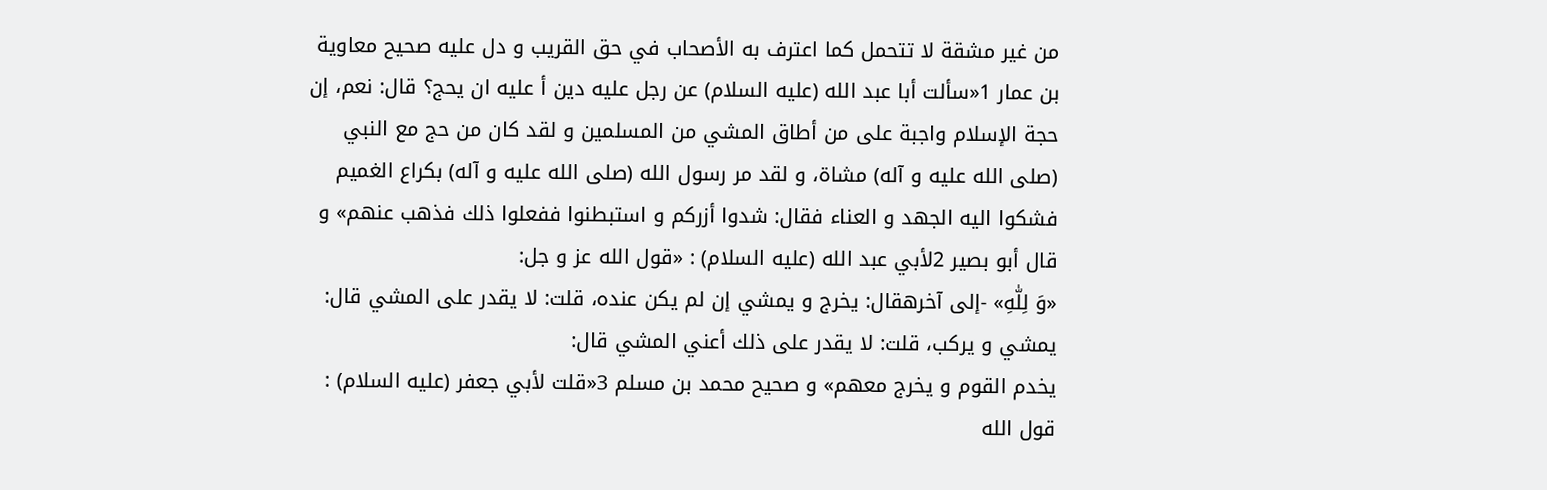من غير مشقة لا تتحمل كما اعترف به الأصحاب في حق القريب و دل عليه صحيح معاوية بن عمار 1«سألت أبا عبد الله (عليه السلام) عن رجل عليه دين أ عليه ان يحج؟ قال: نعم، إن حجة الإسلام واجبة على من أطاق المشي من المسلمين و لقد كان من حج مع النبي (صلى الله عليه و آله) مشاة، و لقد مر رسول الله (صلى الله عليه و آله) بكراع الغميم فشكوا اليه الجهد و العناء فقال: شدوا أزركم و استبطنوا ففعلوا ذلك فذهب عنهم» و قال أبو بصير 2لأبي عبد الله (عليه السلام) : «قول الله عز و جل:
«وَ لِلّٰهِ» -إلى آخرهقال: يخرج و يمشي إن لم يكن عنده، قلت: لا يقدر على المشي قال: يمشي و يركب، قلت: لا يقدر على ذلك أعني المشي قال:
يخدم القوم و يخرج معهم» و صحيح محمد بن مسلم 3«قلت لأبي جعفر (عليه السلام) :
قول الله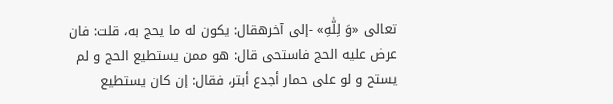تعالى «وَ لِلّٰهِ» -إلى آخرهقال: يكون له ما يحج به، قلت: فان عرض عليه الحج فاستحى قال: هو ممن يستطيع الحج و لم يستح و لو على حمار أجدع أبتر، فقال: إن كان يستطيع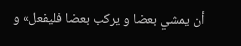أن يمشي بعضا و يركب بعضا فليفعل» و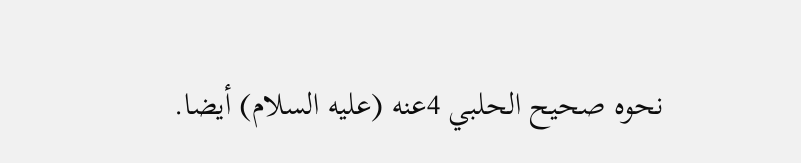نحوه صحيح الحلبي 4عنه (عليه السلام) أيضا.